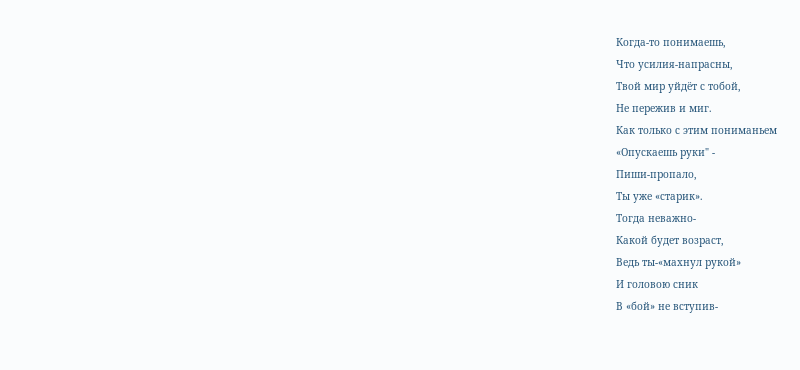Когда-то понимаешь,
Что усилия-напрасны,
Твой мир уйдёт с тобой,
Не пережив и миг.
Как только с этим пониманьем
«Опускаешь руки" -
Пиши-пропало,
Ты уже «старик».
Тогда неважно-
Какой будет возраст,
Ведь ты-«махнул рукой»
И головою сник
В «бой» не вступив-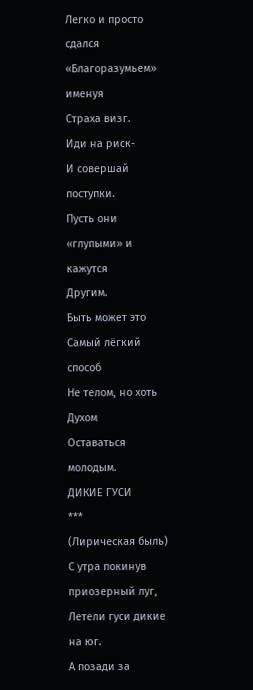Легко и просто сдался
«Благоразумьем» именуя
Страха визг.
Иди на риск-
И совершай поступки.
Пусть они «глупыми» и кажутся
Другим.
Быть может это
Самый лёгкий способ
Не телом, но хоть
Духом
Оставаться молодым.
ДИКИЕ ГУСИ
***
(Лирическая быль)
С утра покинув приозерный луг,
Летели гуси дикие на юг.
А позади за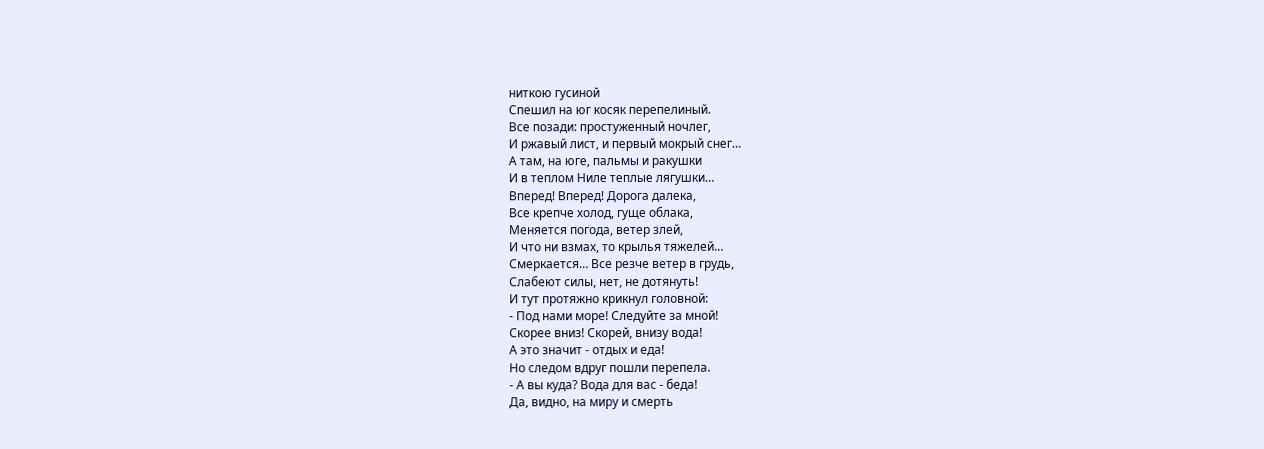ниткою гусиной
Спешил на юг косяк перепелиный.
Все позади: простуженный ночлег,
И ржавый лист, и первый мокрый снег…
А там, на юге, пальмы и ракушки
И в теплом Ниле теплые лягушки…
Вперед! Вперед! Дорога далека,
Все крепче холод, гуще облака,
Меняется погода, ветер злей,
И что ни взмах, то крылья тяжелей…
Смеркается… Все резче ветер в грудь,
Слабеют силы, нет, не дотянуть!
И тут протяжно крикнул головной:
- Под нами море! Следуйте за мной!
Скорее вниз! Скорей, внизу вода!
А это значит - отдых и еда!
Но следом вдруг пошли перепела.
- А вы куда? Вода для вас - беда!
Да, видно, на миру и смерть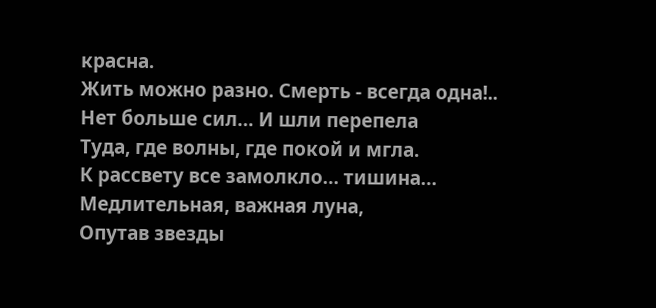красна.
Жить можно разно. Смерть - всегда одна!..
Нет больше сил… И шли перепела
Туда, где волны, где покой и мгла.
К рассвету все замолкло… тишина…
Медлительная, важная луна,
Опутав звезды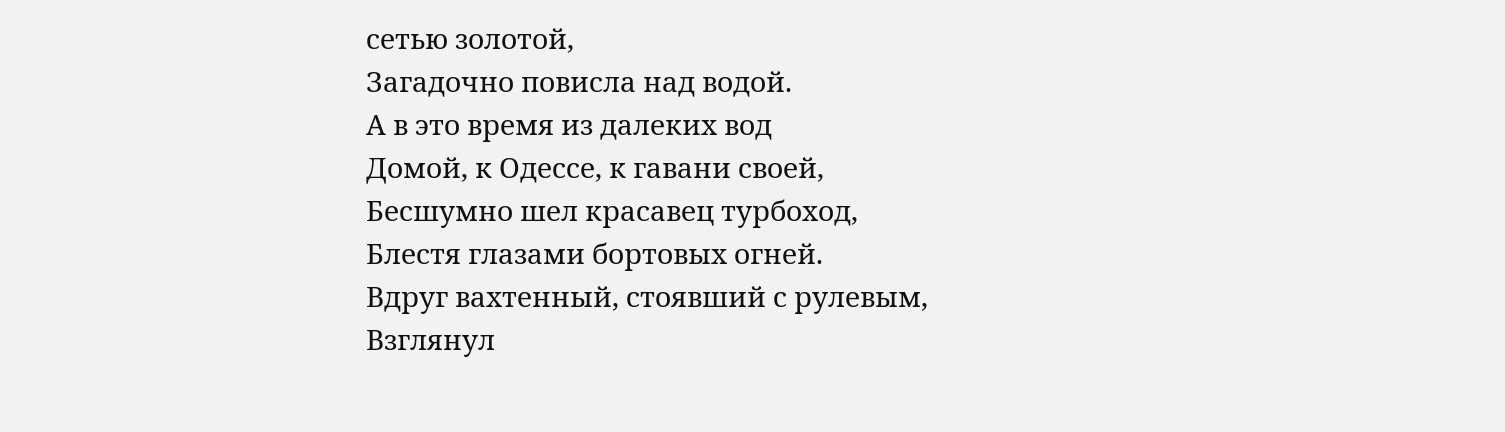сетью золотой,
Загадочно повисла над водой.
А в это время из далеких вод
Домой, к Одессе, к гавани своей,
Бесшумно шел красавец турбоход,
Блестя глазами бортовых огней.
Вдруг вахтенный, стоявший с рулевым,
Взглянул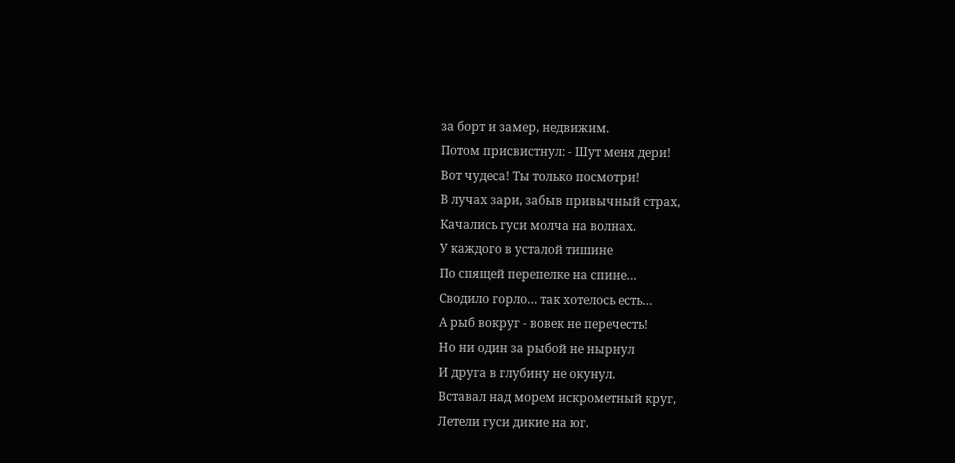за борт и замер, недвижим.
Потом присвистнул: - Шут меня дери!
Вот чудеса! Ты только посмотри!
В лучах зари, забыв привычный страх,
Качались гуси молча на волнах.
У каждого в усталой тишине
По спящей перепелке на спине…
Сводило горло… так хотелось есть…
А рыб вокруг - вовек не перечесть!
Но ни один за рыбой не нырнул
И друга в глубину не окунул.
Вставал над морем искрометный круг,
Летели гуси дикие на юг.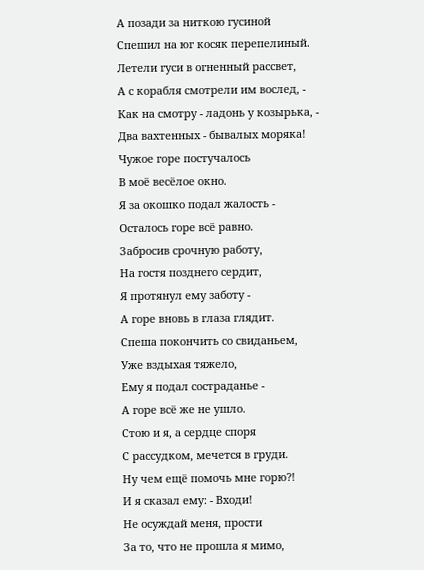А позади за ниткою гусиной
Спешил на юг косяк перепелиный.
Летели гуси в огненный рассвет,
А с корабля смотрели им вослед, -
Как на смотру - ладонь у козырька, -
Два вахтенных - бывалых моряка!
Чужое горе постучалось
В моё весёлое окно.
Я за окошко подал жалость -
Осталось горе всё равно.
Забросив срочную работу,
На гостя позднего сердит,
Я протянул ему заботу -
А горе вновь в глаза глядит.
Спеша покончить со свиданьем,
Уже вздыхая тяжело,
Ему я подал состраданье -
А горе всё же не ушло.
Стою и я, а сердце споря
С рассудком, мечется в груди.
Ну чем ещё помочь мне горю?!
И я сказал ему: - Входи!
Не осуждай меня, прости
За то, что не прошла я мимо,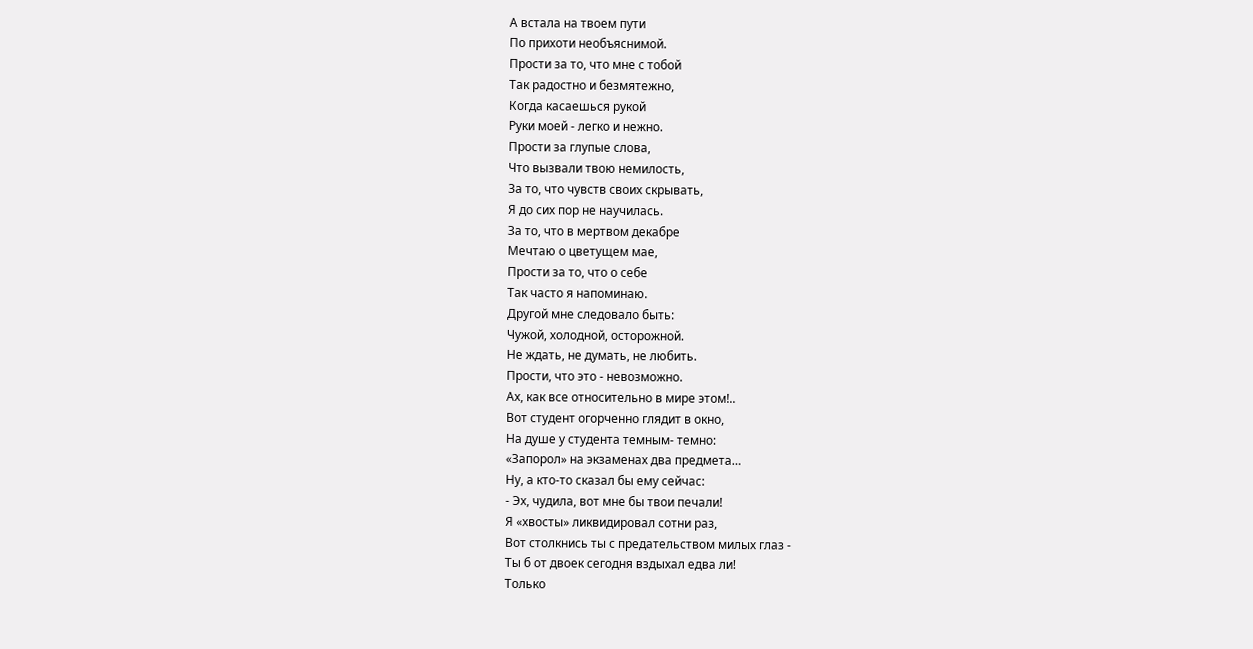А встала на твоем пути
По прихоти необъяснимой.
Прости за то, что мне с тобой
Так радостно и безмятежно,
Когда касаешься рукой
Руки моей - легко и нежно.
Прости за глупые слова,
Что вызвали твою немилость,
За то, что чувств своих скрывать,
Я до сих пор не научилась.
За то, что в мертвом декабре
Мечтаю о цветущем мае,
Прости за то, что о себе
Так часто я напоминаю.
Другой мне следовало быть:
Чужой, холодной, осторожной.
Не ждать, не думать, не любить.
Прости, что это - невозможно.
Ах, как все относительно в мире этом!..
Вот студент огорченно глядит в окно,
На душе у студента темным- темно:
«Запорол» на экзаменах два предмета…
Ну, а кто-то сказал бы ему сейчас:
- Эх, чудила, вот мне бы твои печали!
Я «хвосты» ликвидировал сотни раз,
Вот столкнись ты с предательством милых глаз -
Ты б от двоек сегодня вздыхал едва ли!
Только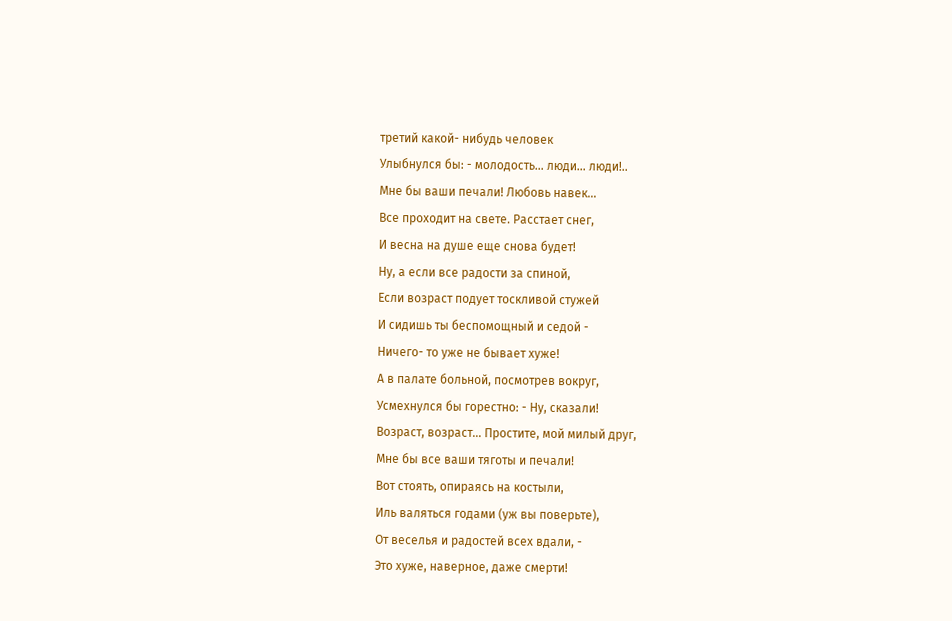третий какой- нибудь человек
Улыбнулся бы: - молодость… люди… люди!..
Мне бы ваши печали! Любовь навек…
Все проходит на свете. Расстает снег,
И весна на душе еще снова будет!
Ну, а если все радости за спиной,
Если возраст подует тоскливой стужей
И сидишь ты беспомощный и седой -
Ничего- то уже не бывает хуже!
А в палате больной, посмотрев вокруг,
Усмехнулся бы горестно: - Ну, сказали!
Возраст, возраст… Простите, мой милый друг,
Мне бы все ваши тяготы и печали!
Вот стоять, опираясь на костыли,
Иль валяться годами (уж вы поверьте),
От веселья и радостей всех вдали, -
Это хуже, наверное, даже смерти!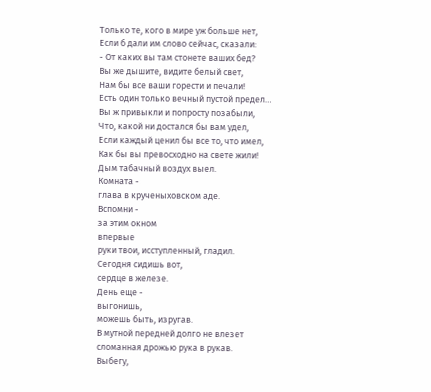Только те, кого в мире уж больше нет,
Если б дали им слово сейчас, сказали:
- От каких вы там стонете ваших бед?
Вы же дышите, видите белый свет,
Нам бы все ваши горести и печали!
Есть один только вечный пустой предел…
Вы ж привыкли и попросту позабыли,
Что, какой ни достался бы вам удел,
Если каждый ценил бы все то, что имел,
Как бы вы превосходно на свете жили!
Дым табачный воздух выел.
Комната -
глава в крученыховском аде.
Вспомни -
за этим окном
впервые
руки твои, исступленный, гладил.
Сегодня сидишь вот,
сердце в железе.
День еще -
выгонишь,
можешь быть, изругав.
В мутной передней долго не влезет
сломанная дрожью рука в рукав.
Выбегу,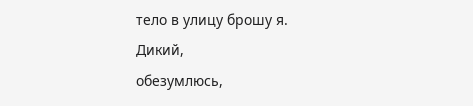тело в улицу брошу я.
Дикий,
обезумлюсь,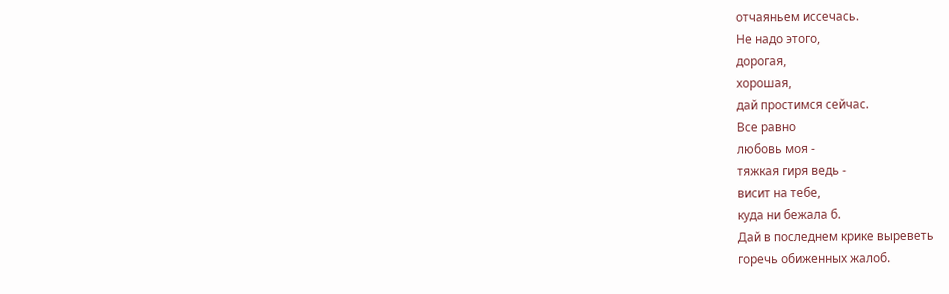отчаяньем иссечась.
Не надо этого,
дорогая,
хорошая,
дай простимся сейчас.
Все равно
любовь моя -
тяжкая гиря ведь -
висит на тебе,
куда ни бежала б.
Дай в последнем крике выреветь
горечь обиженных жалоб.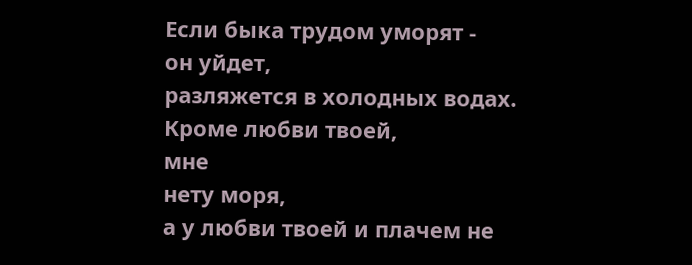Если быка трудом уморят -
он уйдет,
разляжется в холодных водах.
Кроме любви твоей,
мне
нету моря,
а у любви твоей и плачем не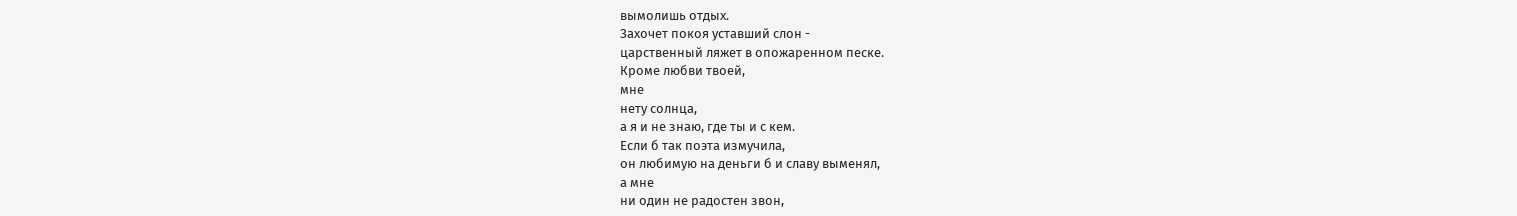вымолишь отдых.
Захочет покоя уставший слон -
царственный ляжет в опожаренном песке.
Кроме любви твоей,
мне
нету солнца,
а я и не знаю, где ты и с кем.
Если б так поэта измучила,
он любимую на деньги б и славу выменял,
а мне
ни один не радостен звон,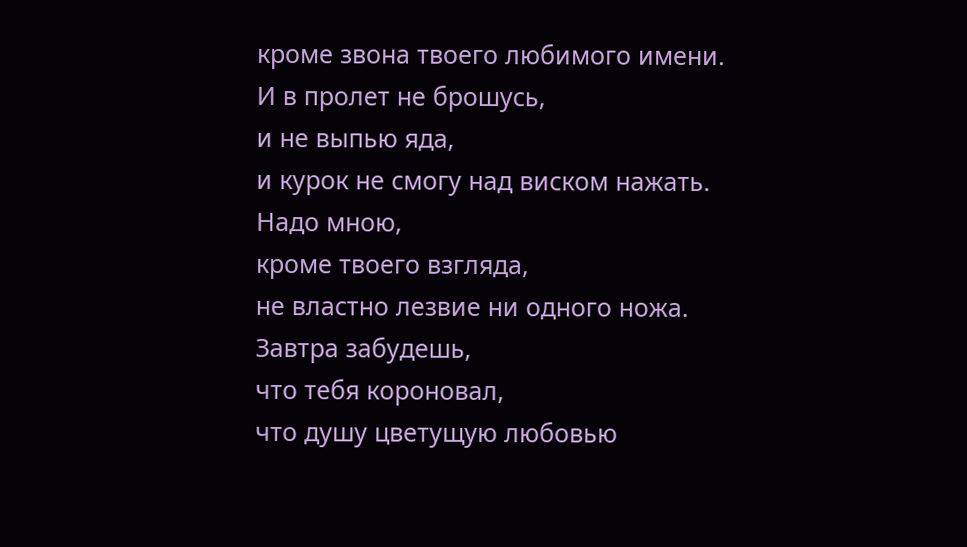кроме звона твоего любимого имени.
И в пролет не брошусь,
и не выпью яда,
и курок не смогу над виском нажать.
Надо мною,
кроме твоего взгляда,
не властно лезвие ни одного ножа.
Завтра забудешь,
что тебя короновал,
что душу цветущую любовью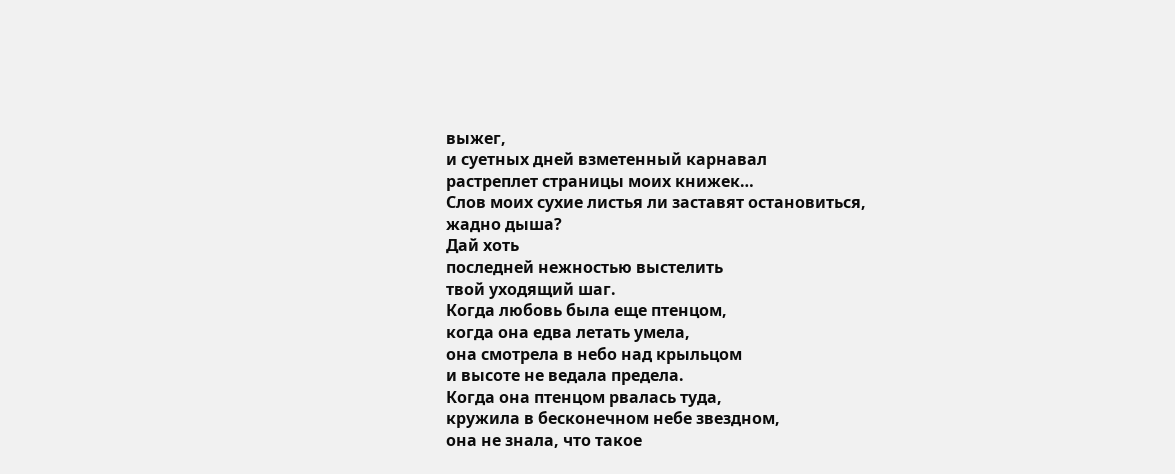выжег,
и суетных дней взметенный карнавал
растреплет страницы моих книжек…
Слов моих сухие листья ли заставят остановиться,
жадно дыша?
Дай хоть
последней нежностью выстелить
твой уходящий шаг.
Когда любовь была еще птенцом,
когда она едва летать умела,
она смотрела в небо над крыльцом
и высоте не ведала предела.
Когда она птенцом рвалась туда,
кружила в бесконечном небе звездном,
она не знала, что такое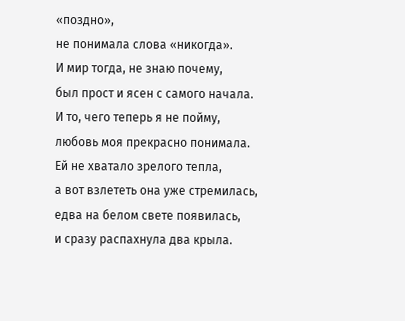«поздно»,
не понимала слова «никогда».
И мир тогда, не знаю почему,
был прост и ясен с самого начала.
И то, чего теперь я не пойму,
любовь моя прекрасно понимала.
Ей не хватало зрелого тепла,
а вот взлететь она уже стремилась,
едва на белом свете появилась,
и сразу распахнула два крыла.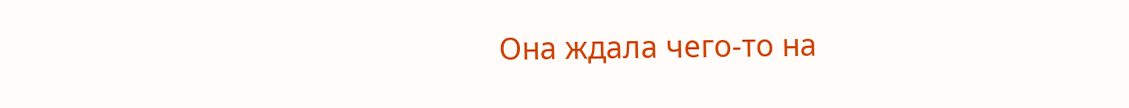Она ждала чего-то на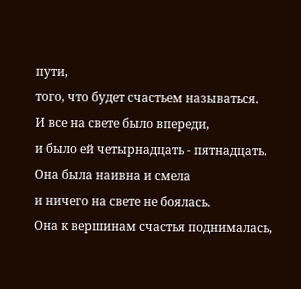пути,
того, что будет счастьем называться.
И все на свете было впереди,
и было ей четырнадцать - пятнадцать.
Она была наивна и смела
и ничего на свете не боялась.
Она к вершинам счастья поднималась,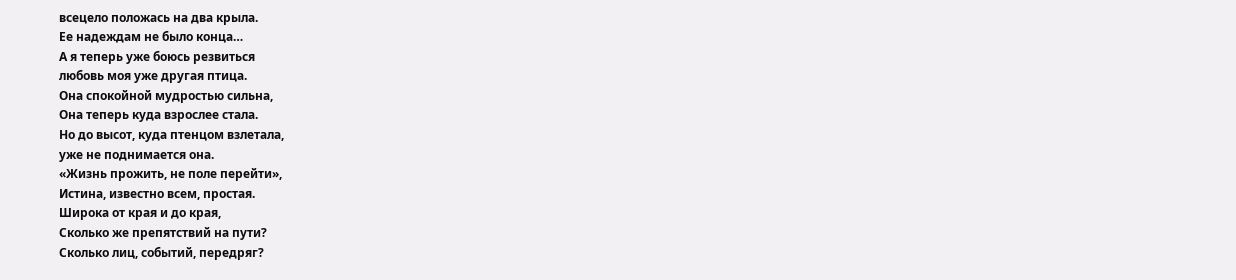всецело положась на два крыла.
Ее надеждам не было конца…
А я теперь уже боюсь резвиться
любовь моя уже другая птица.
Она спокойной мудростью сильна,
Она теперь куда взрослее стала.
Но до высот, куда птенцом взлетала,
уже не поднимается она.
«Жизнь прожить, не поле перейти»,
Истина, известно всем, простая.
Широка от края и до края,
Сколько же препятствий на пути?
Сколько лиц, событий, передряг?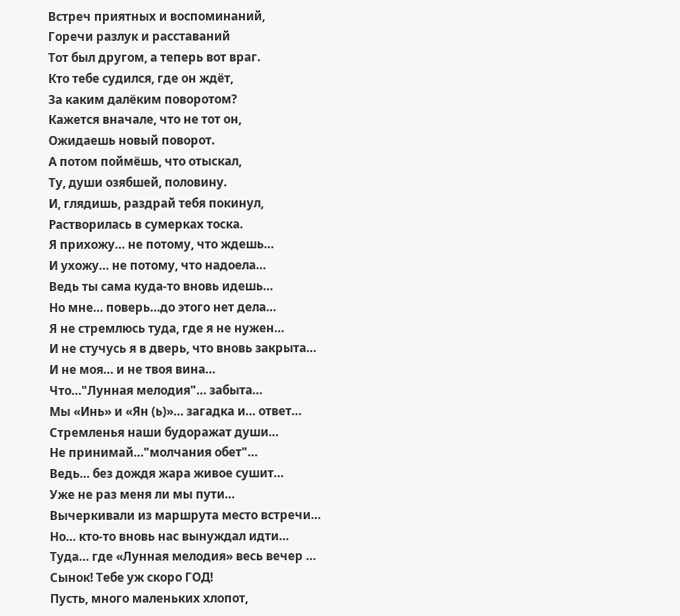Встреч приятных и воспоминаний,
Горечи разлук и расставаний
Тот был другом, а теперь вот враг.
Кто тебе судился, где он ждёт,
За каким далёким поворотом?
Кажется вначале, что не тот он,
Ожидаешь новый поворот.
А потом поймёшь, что отыскал,
Ту, души озябшей, половину.
И, глядишь, раздрай тебя покинул,
Растворилась в сумерках тоска.
Я прихожу… не потому, что ждешь…
И ухожу… не потому, что надоела…
Ведь ты сама куда-то вновь идешь…
Но мне… поверь…до этого нет дела…
Я не стремлюсь туда, где я не нужен…
И не стучусь я в дверь, что вновь закрыта…
И не моя… и не твоя вина…
Что…"Лунная мелодия"… забыта…
Мы «Инь» и «Ян (ь)»… загадка и… ответ…
Стремленья наши будоражат души…
Не принимай…"молчания обет"…
Ведь… без дождя жара живое сушит…
Уже не раз меня ли мы пути…
Вычеркивали из маршрута место встречи…
Но… кто-то вновь нас вынуждал идти…
Туда… где «Лунная мелодия» весь вечер …
Сынок! Тебе уж скоро ГОД!
Пусть, много маленьких хлопот,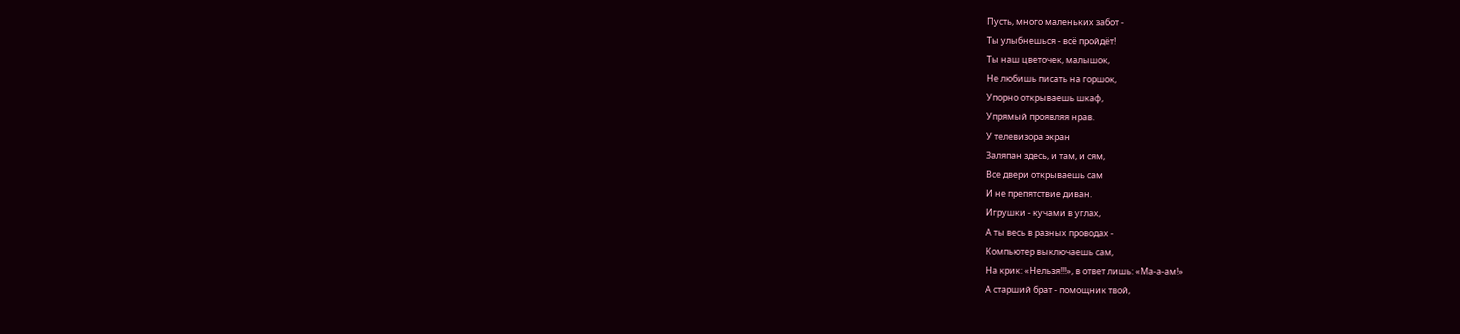Пусть, много маленьких забот -
Ты улыбнешься - всё пройдёт!
Ты наш цветочек, малышок,
Не любишь писать на горшок,
Упорно открываешь шкаф,
Упрямый проявляя нрав.
У телевизора экран
Заляпан здесь, и там, и сям,
Все двери открываешь сам
И не препятствие диван.
Игрушки - кучами в углах,
А ты весь в разных проводах -
Компьютер выключаешь сам,
На крик: «Нельзя!!!», в ответ лишь: «Ма-а-ам!»
А старший брат - помощник твой,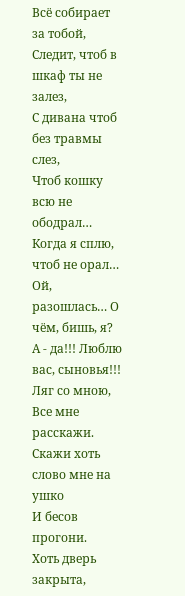Всё собирает за тобой,
Следит, чтоб в шкаф ты не залез,
С дивана чтоб без травмы слез,
Чтоб кошку всю не ободрал…
Когда я сплю, чтоб не орал…
Ой, разошлась… О чём, бишь, я?
А - да!!! Люблю вас, сыновья!!!
Ляг со мною,
Все мне расскажи.
Скажи хоть слово мне на ушко
И бесов прогони.
Хоть дверь закрыта,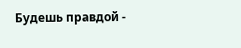Будешь правдой -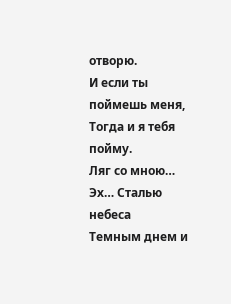отворю.
И если ты поймешь меня,
Тогда и я тебя пойму.
Ляг со мною…
Эх… Сталью небеса
Темным днем и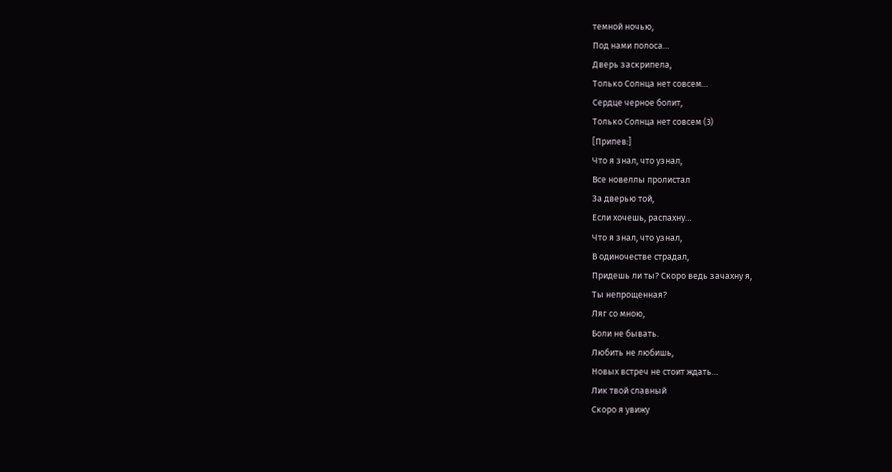темной ночью,
Под нами полоса…
Дверь заскрипела,
Только Солнца нет совсем…
Сердце черное болит,
Только Солнца нет совсем (3)
[Припев:]
Что я знал, что узнал,
Все новеллы пролистал
За дверью той,
Если хочешь, распахну…
Что я знал, что узнал,
В одиночестве страдал,
Придешь ли ты? Скоро ведь зачахну я,
Ты непрощенная?
Ляг со мною,
Боли не бывать.
Любить не любишь,
Новых встреч не стоит ждать…
Лик твой славный
Скоро я увижу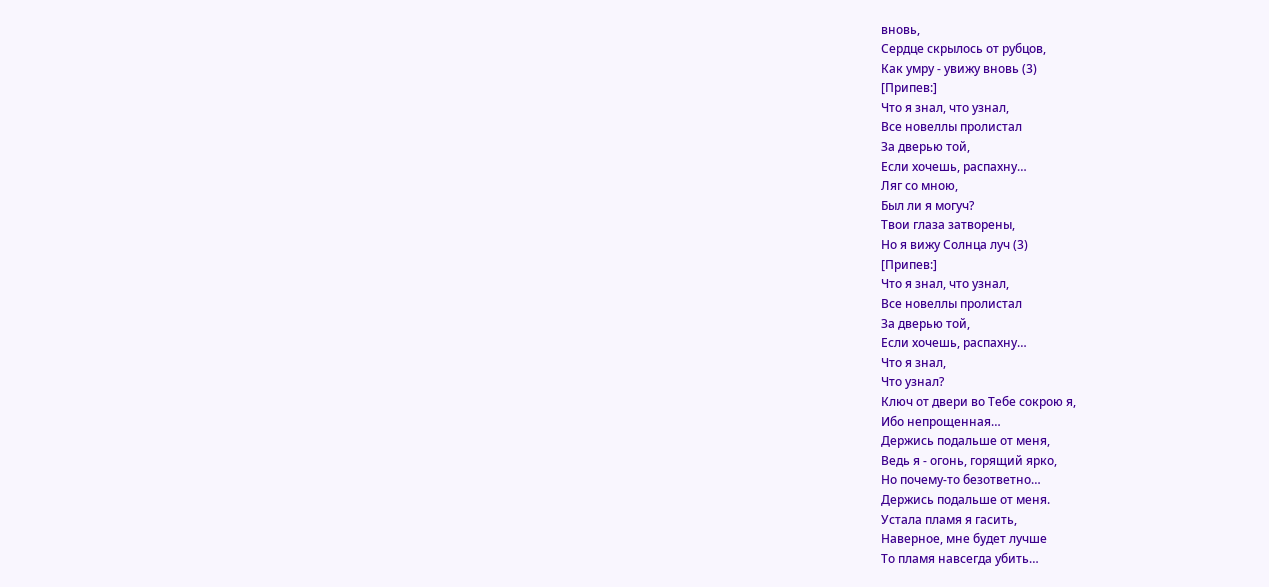вновь,
Сердце скрылось от рубцов,
Как умру - увижу вновь (3)
[Припев:]
Что я знал, что узнал,
Все новеллы пролистал
За дверью той,
Если хочешь, распахну…
Ляг со мною,
Был ли я могуч?
Твои глаза затворены,
Но я вижу Солнца луч (3)
[Припев:]
Что я знал, что узнал,
Все новеллы пролистал
За дверью той,
Если хочешь, распахну…
Что я знал,
Что узнал?
Ключ от двери во Тебе сокрою я,
Ибо непрощенная…
Держись подальше от меня,
Ведь я - огонь, горящий ярко,
Но почему-то безответно…
Держись подальше от меня.
Устала пламя я гасить,
Наверное, мне будет лучше
То пламя навсегда убить…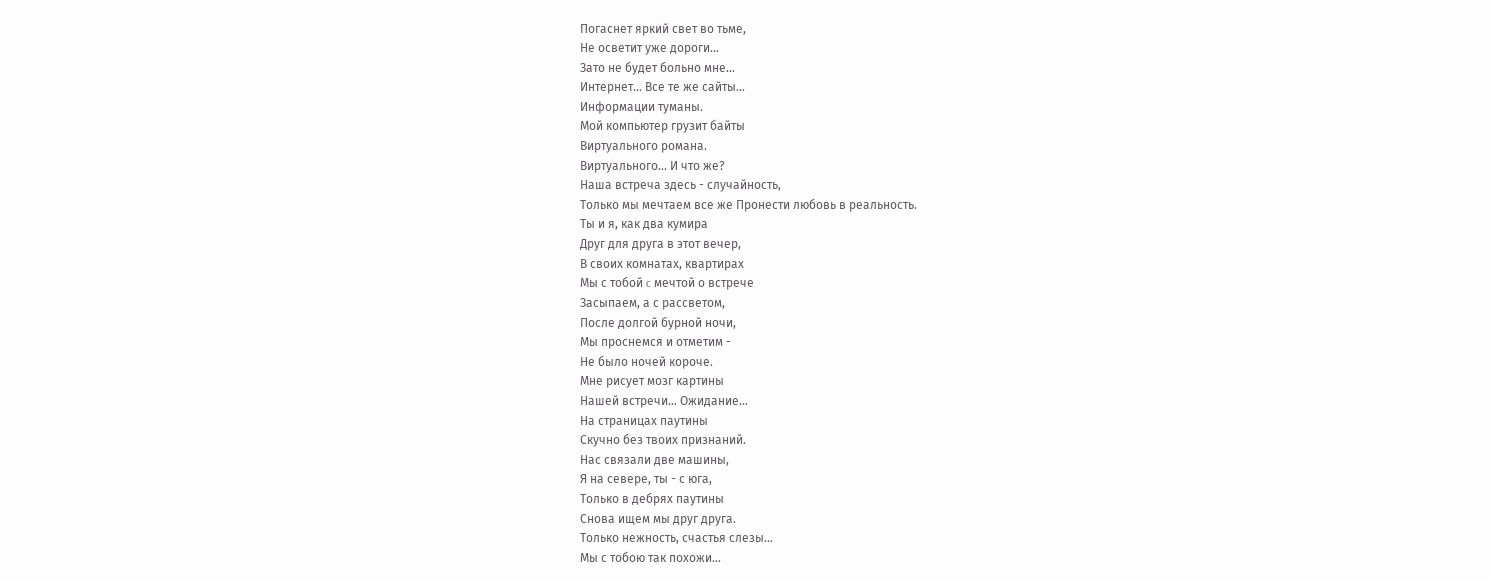Погаснет яркий свет во тьме,
Не осветит уже дороги…
Зато не будет больно мне…
Интернет… Все те же сайты…
Информации туманы.
Мой компьютер грузит байты
Виртуального романа.
Виртуального… И что же?
Наша встреча здесь - случайность,
Только мы мечтаем все же Пронести любовь в реальность.
Ты и я, как два кумира
Друг для друга в этот вечер,
В своих комнатах, квартирах
Мы с тобой c мечтой о встрече
Засыпаем, а с рассветом,
После долгой бурной ночи,
Мы проснемся и отметим -
Не было ночей короче.
Мне рисует мозг картины
Нашей встречи… Ожидание…
На страницах паутины
Скучно без твоих признаний.
Нас связали две машины,
Я на севере, ты - с юга,
Только в дебрях паутины
Снова ищем мы друг друга.
Только нежность, счастья слезы…
Мы с тобою так похожи…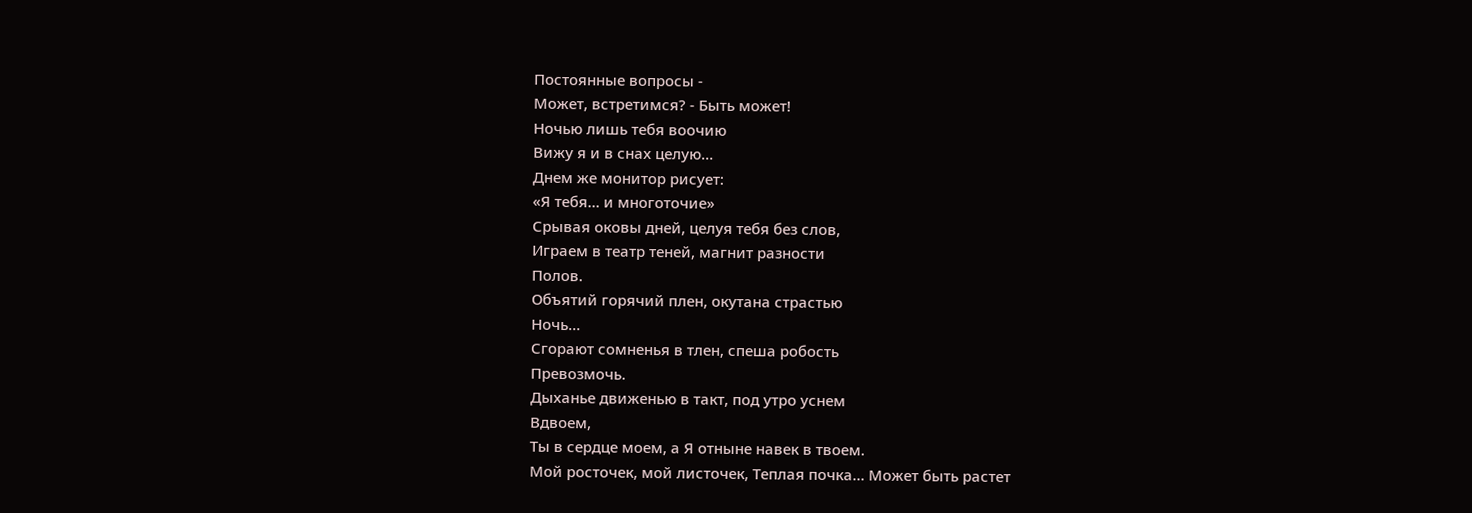Постоянные вопросы -
Может, встретимся? - Быть может!
Ночью лишь тебя воочию
Вижу я и в снах целую…
Днем же монитор рисует:
«Я тебя… и многоточие»
Срывая оковы дней, целуя тебя без слов,
Играем в театр теней, магнит разности
Полов.
Объятий горячий плен, окутана страстью
Ночь…
Сгорают сомненья в тлен, спеша робость
Превозмочь.
Дыханье движенью в такт, под утро уснем
Вдвоем,
Ты в сердце моем, а Я отныне навек в твоем.
Мой росточек, мой листочек, Теплая почка… Может быть растет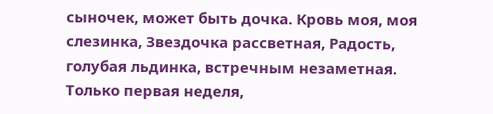сыночек, может быть дочка. Кровь моя, моя слезинка, Звездочка рассветная, Радость, голубая льдинка, встречным незаметная. Только первая неделя,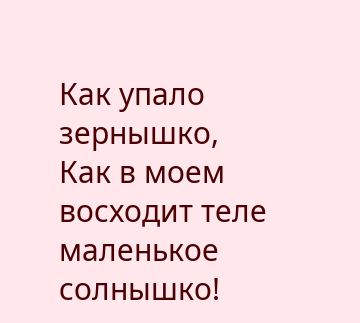Как упало зернышко, Как в моем восходит теле маленькое солнышко!